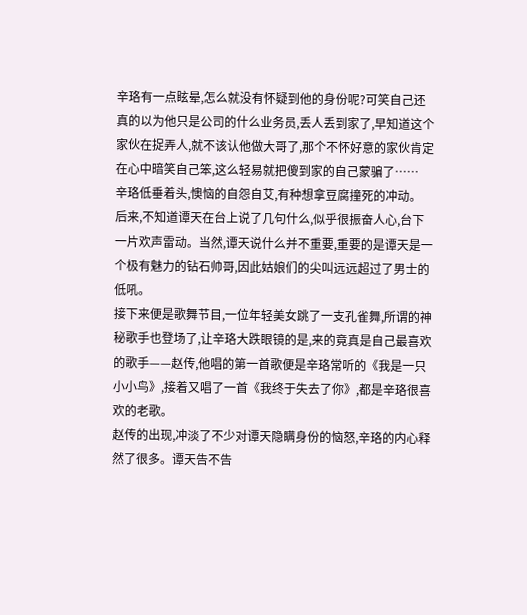辛珞有一点眩晕,怎么就没有怀疑到他的身份呢?可笑自己还真的以为他只是公司的什么业务员,丢人丢到家了,早知道这个家伙在捉弄人,就不该认他做大哥了,那个不怀好意的家伙肯定在心中暗笑自己笨,这么轻易就把傻到家的自己蒙骗了……
辛珞低垂着头,懊恼的自怨自艾,有种想拿豆腐撞死的冲动。
后来,不知道谭天在台上说了几句什么,似乎很振奋人心,台下一片欢声雷动。当然,谭天说什么并不重要,重要的是谭天是一个极有魅力的钻石帅哥,因此姑娘们的尖叫远远超过了男士的低吼。
接下来便是歌舞节目,一位年轻美女跳了一支孔雀舞,所谓的神秘歌手也登场了,让辛珞大跌眼镜的是,来的竟真是自己最喜欢的歌手——赵传,他唱的第一首歌便是辛珞常听的《我是一只小小鸟》,接着又唱了一首《我终于失去了你》,都是辛珞很喜欢的老歌。
赵传的出现,冲淡了不少对谭天隐瞒身份的恼怒,辛珞的内心释然了很多。谭天告不告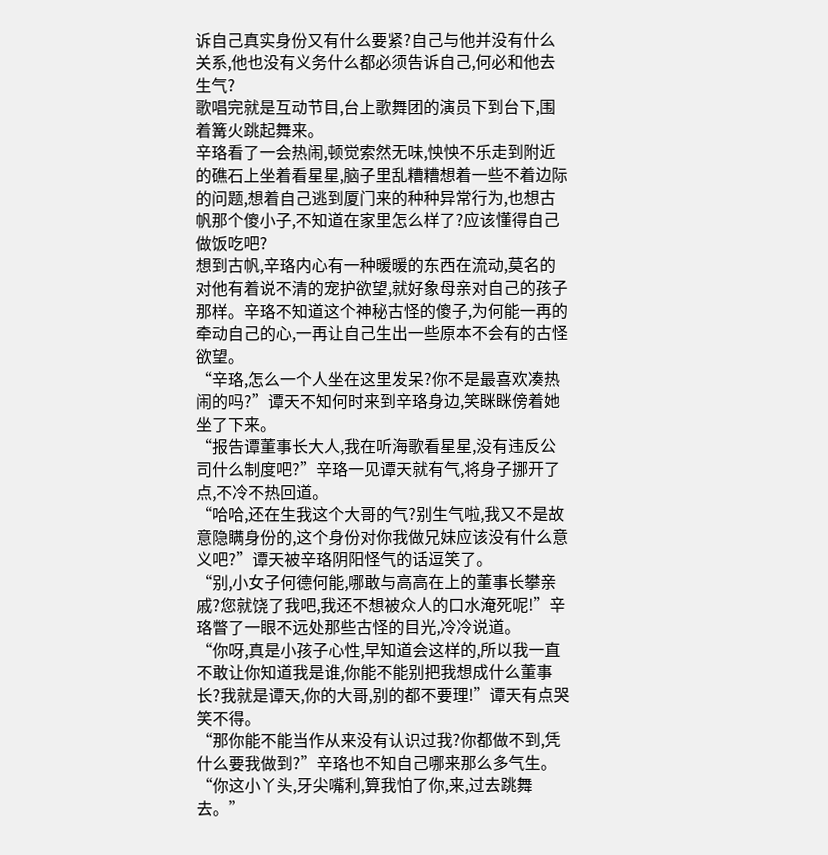诉自己真实身份又有什么要紧?自己与他并没有什么关系,他也没有义务什么都必须告诉自己,何必和他去生气?
歌唱完就是互动节目,台上歌舞团的演员下到台下,围着篝火跳起舞来。
辛珞看了一会热闹,顿觉索然无味,怏怏不乐走到附近的礁石上坐着看星星,脑子里乱糟糟想着一些不着边际的问题,想着自己逃到厦门来的种种异常行为,也想古帆那个傻小子,不知道在家里怎么样了?应该懂得自己做饭吃吧?
想到古帆,辛珞内心有一种暖暖的东西在流动,莫名的对他有着说不清的宠护欲望,就好象母亲对自己的孩子那样。辛珞不知道这个神秘古怪的傻子,为何能一再的牵动自己的心,一再让自己生出一些原本不会有的古怪欲望。
“辛珞,怎么一个人坐在这里发呆?你不是最喜欢凑热闹的吗?”谭天不知何时来到辛珞身边,笑眯眯傍着她坐了下来。
“报告谭董事长大人,我在听海歌看星星,没有违反公司什么制度吧?”辛珞一见谭天就有气,将身子挪开了点,不冷不热回道。
“哈哈,还在生我这个大哥的气?别生气啦,我又不是故意隐瞒身份的,这个身份对你我做兄妹应该没有什么意义吧?”谭天被辛珞阴阳怪气的话逗笑了。
“别,小女子何德何能,哪敢与高高在上的董事长攀亲戚?您就饶了我吧,我还不想被众人的口水淹死呢!”辛珞瞥了一眼不远处那些古怪的目光,冷冷说道。
“你呀,真是小孩子心性,早知道会这样的,所以我一直不敢让你知道我是谁,你能不能别把我想成什么董事长?我就是谭天,你的大哥,别的都不要理!”谭天有点哭笑不得。
“那你能不能当作从来没有认识过我?你都做不到,凭什么要我做到?”辛珞也不知自己哪来那么多气生。
“你这小丫头,牙尖嘴利,算我怕了你,来,过去跳舞去。”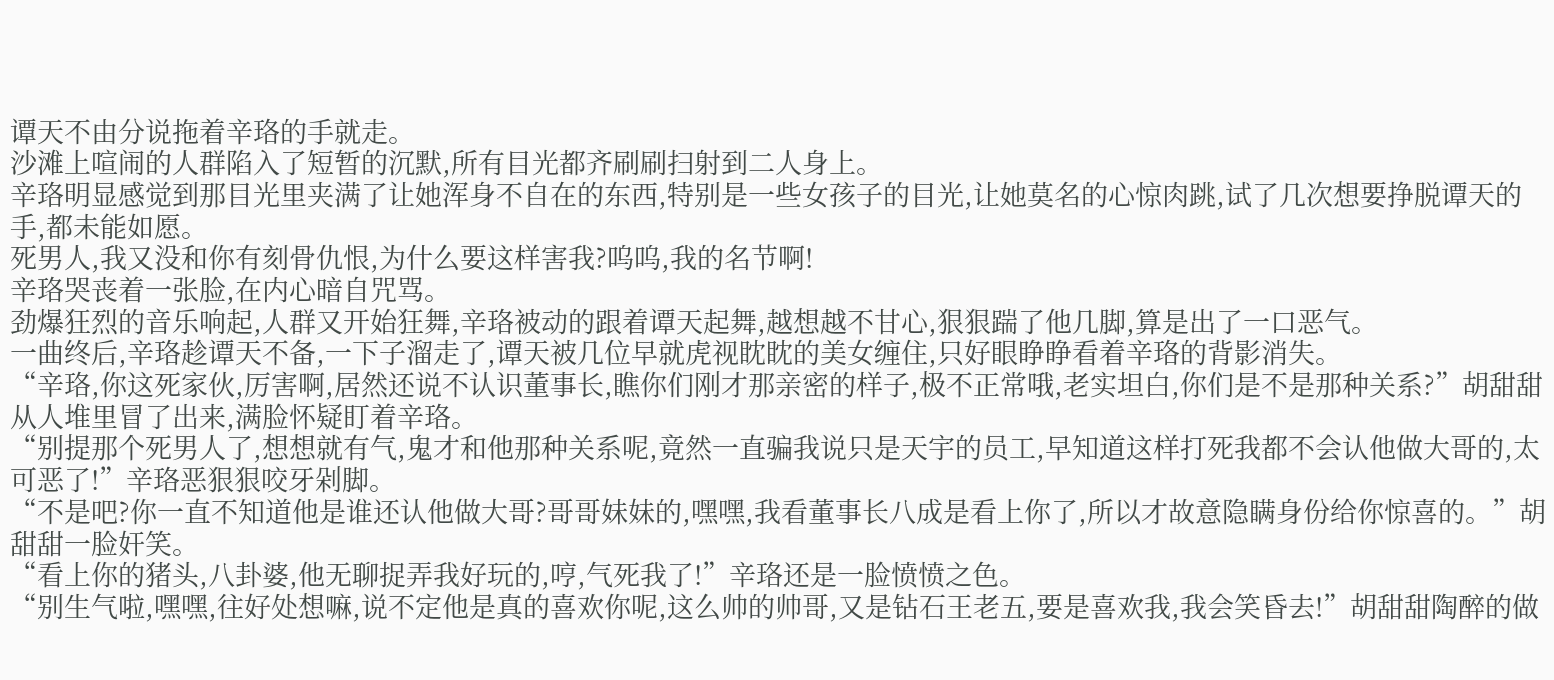谭天不由分说拖着辛珞的手就走。
沙滩上喧闹的人群陷入了短暂的沉默,所有目光都齐刷刷扫射到二人身上。
辛珞明显感觉到那目光里夹满了让她浑身不自在的东西,特别是一些女孩子的目光,让她莫名的心惊肉跳,试了几次想要挣脱谭天的手,都未能如愿。
死男人,我又没和你有刻骨仇恨,为什么要这样害我?呜呜,我的名节啊!
辛珞哭丧着一张脸,在内心暗自咒骂。
劲爆狂烈的音乐响起,人群又开始狂舞,辛珞被动的跟着谭天起舞,越想越不甘心,狠狠踹了他几脚,算是出了一口恶气。
一曲终后,辛珞趁谭天不备,一下子溜走了,谭天被几位早就虎视眈眈的美女缠住,只好眼睁睁看着辛珞的背影消失。
“辛珞,你这死家伙,厉害啊,居然还说不认识董事长,瞧你们刚才那亲密的样子,极不正常哦,老实坦白,你们是不是那种关系?”胡甜甜从人堆里冒了出来,满脸怀疑盯着辛珞。
“别提那个死男人了,想想就有气,鬼才和他那种关系呢,竟然一直骗我说只是天宇的员工,早知道这样打死我都不会认他做大哥的,太可恶了!”辛珞恶狠狠咬牙剁脚。
“不是吧?你一直不知道他是谁还认他做大哥?哥哥妹妹的,嘿嘿,我看董事长八成是看上你了,所以才故意隐瞒身份给你惊喜的。”胡甜甜一脸奸笑。
“看上你的猪头,八卦婆,他无聊捉弄我好玩的,哼,气死我了!”辛珞还是一脸愤愤之色。
“别生气啦,嘿嘿,往好处想嘛,说不定他是真的喜欢你呢,这么帅的帅哥,又是钻石王老五,要是喜欢我,我会笑昏去!”胡甜甜陶醉的做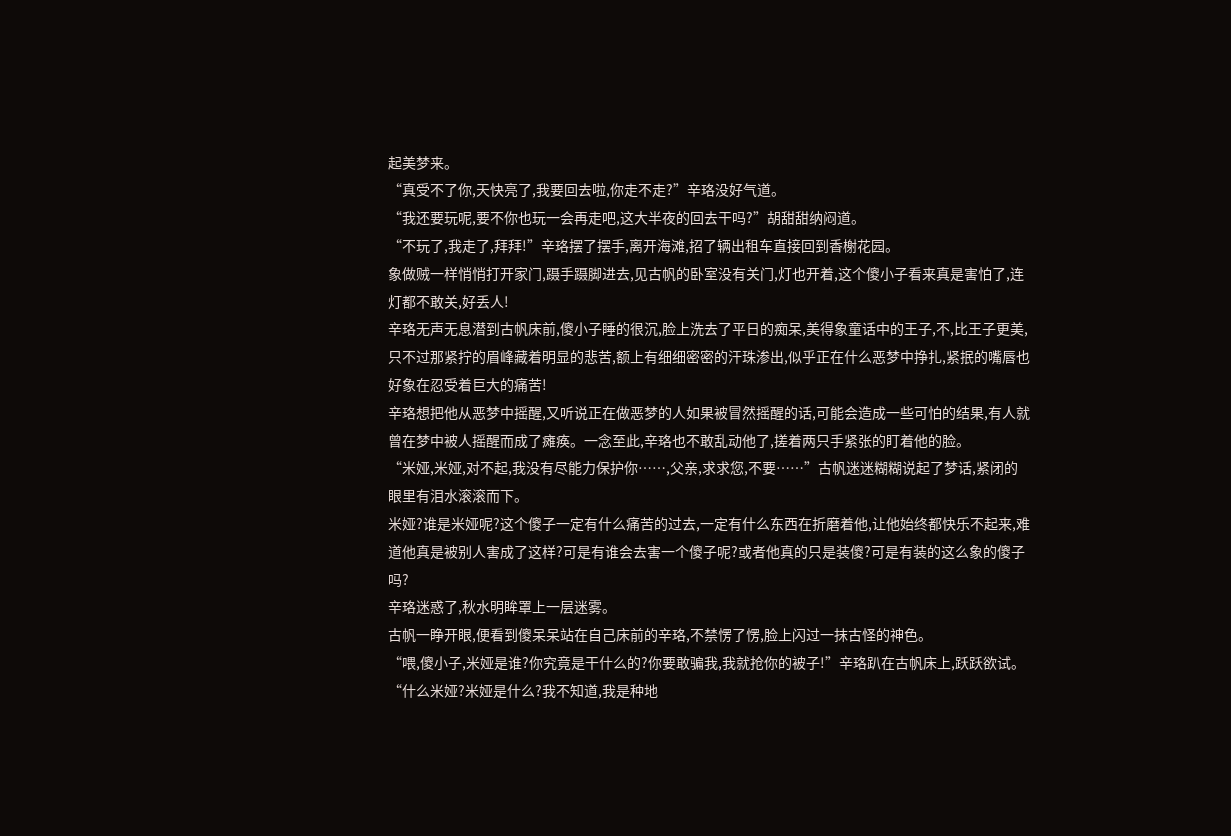起美梦来。
“真受不了你,天快亮了,我要回去啦,你走不走?”辛珞没好气道。
“我还要玩呢,要不你也玩一会再走吧,这大半夜的回去干吗?”胡甜甜纳闷道。
“不玩了,我走了,拜拜!”辛珞摆了摆手,离开海滩,招了辆出租车直接回到香榭花园。
象做贼一样悄悄打开家门,蹑手蹑脚进去,见古帆的卧室没有关门,灯也开着,这个傻小子看来真是害怕了,连灯都不敢关,好丢人!
辛珞无声无息潜到古帆床前,傻小子睡的很沉,脸上洗去了平日的痴呆,美得象童话中的王子,不,比王子更美,只不过那紧拧的眉峰藏着明显的悲苦,额上有细细密密的汗珠渗出,似乎正在什么恶梦中挣扎,紧抿的嘴唇也好象在忍受着巨大的痛苦!
辛珞想把他从恶梦中摇醒,又听说正在做恶梦的人如果被冒然摇醒的话,可能会造成一些可怕的结果,有人就曾在梦中被人摇醒而成了瘫痪。一念至此,辛珞也不敢乱动他了,搓着两只手紧张的盯着他的脸。
“米娅,米娅,对不起,我没有尽能力保护你……,父亲,求求您,不要……”古帆迷迷糊糊说起了梦话,紧闭的眼里有泪水滚滚而下。
米娅?谁是米娅呢?这个傻子一定有什么痛苦的过去,一定有什么东西在折磨着他,让他始终都快乐不起来,难道他真是被别人害成了这样?可是有谁会去害一个傻子呢?或者他真的只是装傻?可是有装的这么象的傻子吗?
辛珞迷惑了,秋水明眸罩上一层迷雾。
古帆一睁开眼,便看到傻呆呆站在自己床前的辛珞,不禁愣了愣,脸上闪过一抹古怪的神色。
“喂,傻小子,米娅是谁?你究竟是干什么的?你要敢骗我,我就抢你的被子!”辛珞趴在古帆床上,跃跃欲试。
“什么米娅?米娅是什么?我不知道,我是种地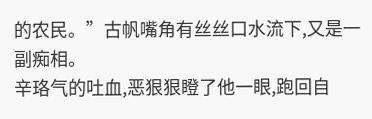的农民。”古帆嘴角有丝丝口水流下,又是一副痴相。
辛珞气的吐血,恶狠狠瞪了他一眼,跑回自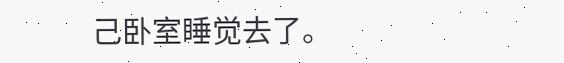己卧室睡觉去了。